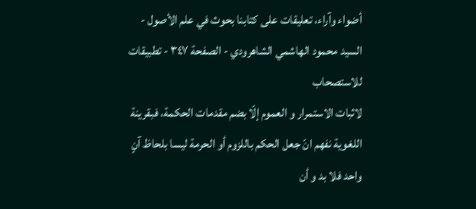أضواء وآراء، تعليقات على كتابنا بحوث في علم الأصول - السيد محمود الهاشمي الشاهرودي - الصفحة ٣٤٧ - تطبيقات للاستصحاب
لاثبات الاستمرار و العموم إلّا بضم مقدمات الحكمة، فبقرينة اللغوية نفهم انّ جعل الحكم باللزوم أو الحرمة ليسا بلحاظ آنٍ واحد فلا بد و أن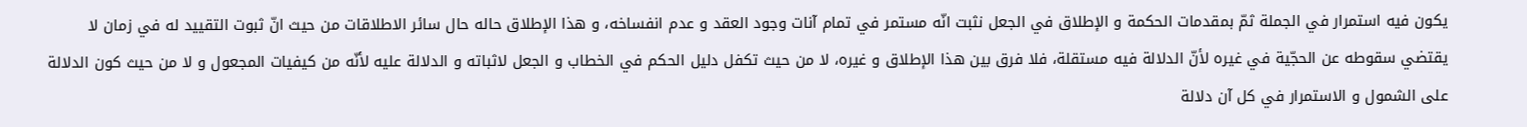يكون فيه استمرار في الجملة ثمّ بمقدمات الحكمة و الإطلاق في الجعل نثبت انّه مستمر في تمام آنات وجود العقد و عدم انفساخه، و هذا الإطلاق حاله حال سائر الاطلاقات من حيث انّ ثبوت التقييد له في زمان لا يقتضي سقوطه عن الحجّية في غيره لأنّ الدلالة فيه مستقلة، فلا فرق بين هذا الإطلاق و غيره، لا من حيث تكفل دليل الحكم في الخطاب و الجعل لاثباته و الدلالة عليه لأنّه من كيفيات المجعول و لا من حيث كون الدلالة على الشمول و الاستمرار في كل آن دلالة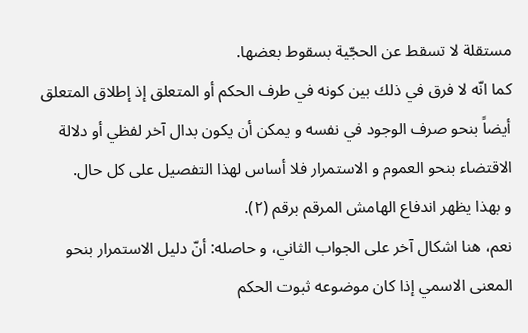مستقلة لا تسقط عن الحجّية بسقوط بعضها.
كما انّه لا فرق في ذلك بين كونه في طرف الحكم أو المتعلق إذ إطلاق المتعلق أيضاً بنحو صرف الوجود في نفسه و يمكن أن يكون بدال آخر لفظي أو دلالة الاقتضاء بنحو العموم و الاستمرار فلا أساس لهذا التفصيل على كل حال.
و بهذا يظهر اندفاع الهامش المرقم برقم (٢).
نعم، هنا اشكال آخر على الجواب الثاني، و حاصله: أنّ دليل الاستمرار بنحو المعنى الاسمي إذا كان موضوعه ثبوت الحكم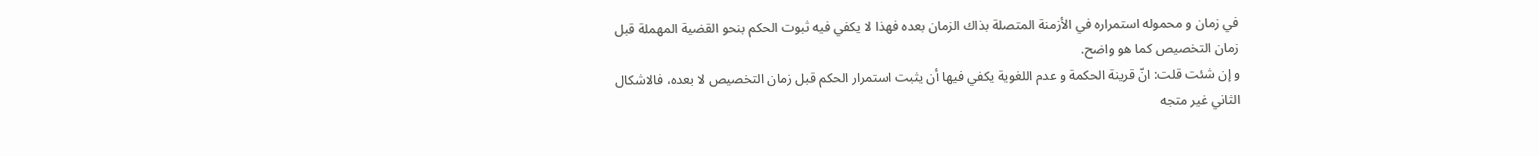في زمان و محموله استمراره في الأزمنة المتصلة بذاك الزمان بعده فهذا لا يكفي فيه ثبوت الحكم بنحو القضية المهملة قبل زمان التخصيص كما هو واضح.
و إن شئت قلت: انّ قرينة الحكمة و عدم اللغوية يكفي فيها أن يثبت استمرار الحكم قبل زمان التخصيص لا بعده، فالاشكال الثاني غير متجه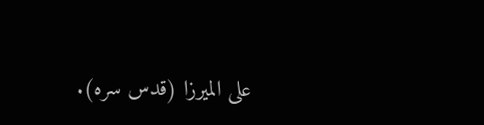على الميرزا (قدس سره).